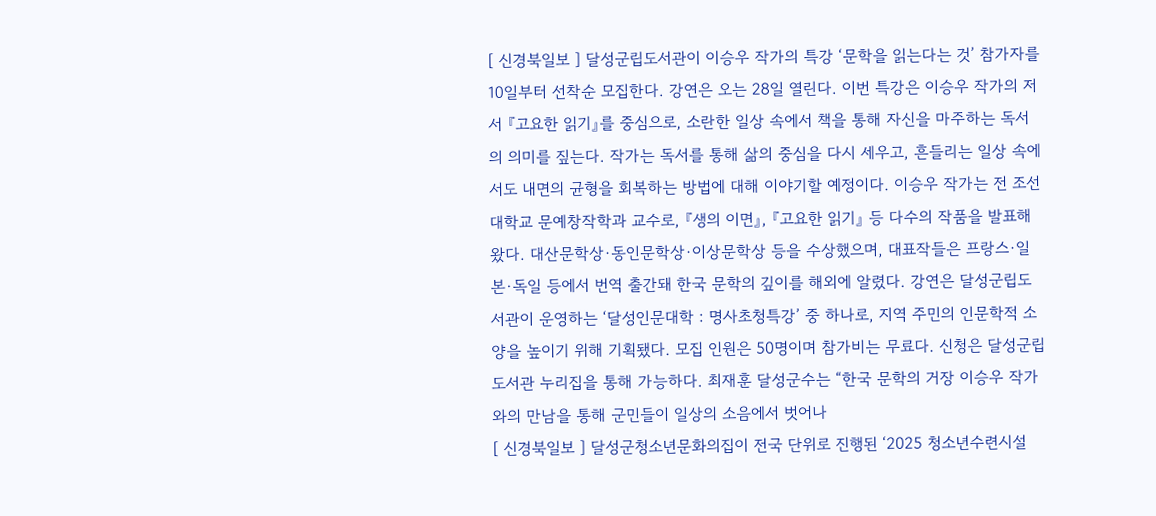[ 신경북일보 ] 달성군립도서관이 이승우 작가의 특강 ‘문학을 읽는다는 것’ 참가자를 10일부터 선착순 모집한다. 강연은 오는 28일 열린다. 이번 특강은 이승우 작가의 저서 『고요한 읽기』를 중심으로, 소란한 일상 속에서 책을 통해 자신을 마주하는 독서의 의미를 짚는다. 작가는 독서를 통해 삶의 중심을 다시 세우고, 흔들리는 일상 속에서도 내면의 균형을 회복하는 방법에 대해 이야기할 예정이다. 이승우 작가는 전 조선대학교 문예창작학과 교수로, 『생의 이면』, 『고요한 읽기』 등 다수의 작품을 발표해 왔다. 대산문학상·동인문학상·이상문학상 등을 수상했으며, 대표작들은 프랑스·일본·독일 등에서 번역 출간돼 한국 문학의 깊이를 해외에 알렸다. 강연은 달성군립도서관이 운영하는 ‘달성인문대학 : 명사초청특강’ 중 하나로, 지역 주민의 인문학적 소양을 높이기 위해 기획됐다. 모집 인원은 50명이며 참가비는 무료다. 신청은 달성군립도서관 누리집을 통해 가능하다. 최재훈 달성군수는 “한국 문학의 거장 이승우 작가와의 만남을 통해 군민들이 일상의 소음에서 벗어나
[ 신경북일보 ] 달성군청소년문화의집이 전국 단위로 진행된 ‘2025 청소년수련시설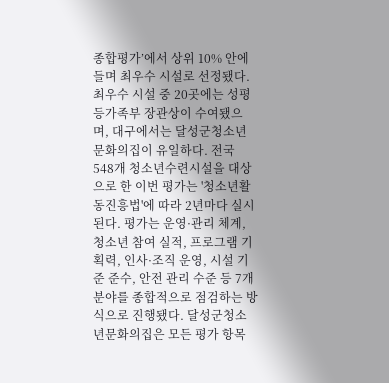종합평가’에서 상위 10% 안에 들며 최우수 시설로 선정됐다. 최우수 시설 중 20곳에는 성평등가족부 장관상이 수여됐으며, 대구에서는 달성군청소년문화의집이 유일하다. 전국 548개 청소년수련시설을 대상으로 한 이번 평가는 '청소년활동진흥법'에 따라 2년마다 실시된다. 평가는 운영·관리 체계, 청소년 참여 실적, 프로그램 기획력, 인사·조직 운영, 시설 기준 준수, 안전 관리 수준 등 7개 분야를 종합적으로 점검하는 방식으로 진행됐다. 달성군청소년문화의집은 모든 평가 항목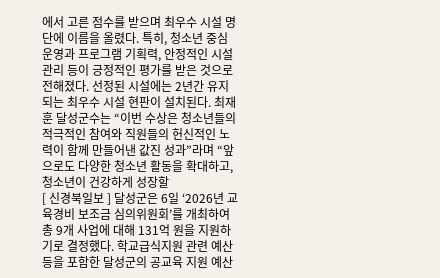에서 고른 점수를 받으며 최우수 시설 명단에 이름을 올렸다. 특히, 청소년 중심 운영과 프로그램 기획력, 안정적인 시설 관리 등이 긍정적인 평가를 받은 것으로 전해졌다. 선정된 시설에는 2년간 유지되는 최우수 시설 현판이 설치된다. 최재훈 달성군수는 “이번 수상은 청소년들의 적극적인 참여와 직원들의 헌신적인 노력이 함께 만들어낸 값진 성과”라며 “앞으로도 다양한 청소년 활동을 확대하고, 청소년이 건강하게 성장할
[ 신경북일보 ] 달성군은 6일 ‘2026년 교육경비 보조금 심의위원회’를 개최하여 총 9개 사업에 대해 131억 원을 지원하기로 결정했다. 학교급식지원 관련 예산 등을 포함한 달성군의 공교육 지원 예산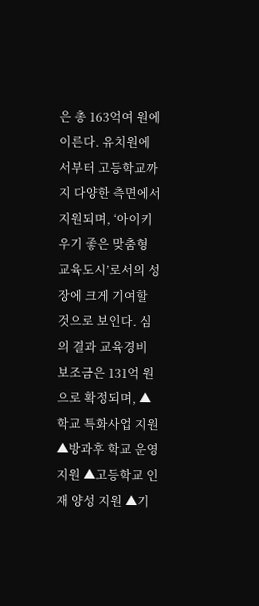은 총 163억여 원에 이른다. 유치원에서부터 고등학교까지 다양한 측면에서 지원되며, ‘아이키우기 좋은 맞춤형 교육도시’로서의 성장에 크게 기여할 것으로 보인다. 심의 결과 교육경비 보조금은 131억 원으로 확정되며, ▲학교 특화사업 지원 ▲방과후 학교 운영 지원 ▲고등학교 인재 양성 지원 ▲기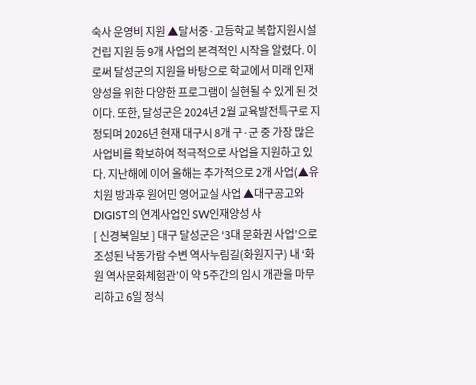숙사 운영비 지원 ▲달서중·고등학교 복합지원시설 건립 지원 등 9개 사업의 본격적인 시작을 알렸다. 이로써 달성군의 지원을 바탕으로 학교에서 미래 인재 양성을 위한 다양한 프로그램이 실현될 수 있게 된 것이다. 또한, 달성군은 2024년 2월 교육발전특구로 지정되며 2026년 현재 대구시 8개 구·군 중 가장 많은 사업비를 확보하여 적극적으로 사업을 지원하고 있다. 지난해에 이어 올해는 추가적으로 2개 사업(▲유치원 방과후 원어민 영어교실 사업 ▲대구공고와 DIGIST의 연계사업인 SW인재양성 사
[ 신경북일보 ] 대구 달성군은 ‘3대 문화권 사업’으로 조성된 낙동가람 수변 역사누림길(화원지구) 내 ‘화원 역사문화체험관’이 약 5주간의 임시 개관을 마무리하고 6일 정식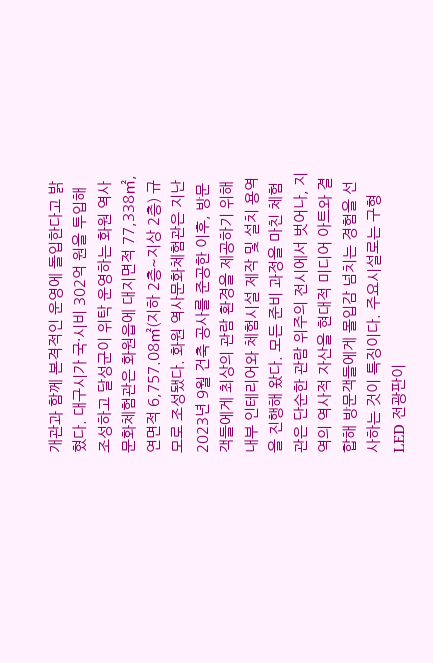개관과 함께 본격적인 운영에 돌입한다고 밝혔다. 대구시가 국·시비 302억 원을 투입해 조성하고 달성군이 위탁 운영하는 화원 역사문화체험관은 화원읍에 대지면적 77,338㎡, 연면적 6,757.08㎡(지하 2층~지상 2층) 규모로 조성됐다. 화원 역사문화체험관은 지난 2023년 9월 건축 공사를 준공한 이후, 방문객들에게 최상의 관람 환경을 제공하기 위해 내부 인테리어와 체험시설 제작 및 설치 용역을 진행해 왔다. 모든 준비 과정을 마친 체험관은 단순한 관람 위주의 전시에서 벗어나, 지역의 역사적 자산을 현대적 미디어 아트와 결합해 방문객들에게 몰입감 넘치는 경험을 선사하는 것이 특징이다. 주요시설로는 구형 LED 전광판이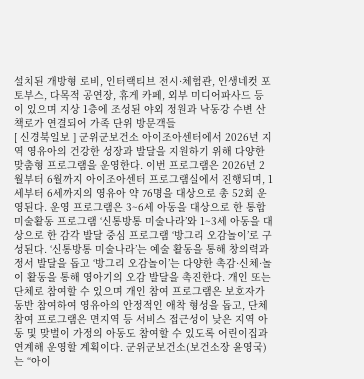설치된 개방형 로비, 인터랙티브 전시·체험관, 인생네컷 포토부스, 다목적 공연장, 휴게 카페, 외부 미디어파사드 등이 있으며 지상 1층에 조성된 야외 정원과 낙동강 수변 산책로가 연결되어 가족 단위 방문객들
[ 신경북일보 ] 군위군보건소 아이조아센터에서 2026년 지역 영유아의 건강한 성장과 발달을 지원하기 위해 다양한 맞춤형 프로그램을 운영한다. 이번 프로그램은 2026년 2월부터 6월까지 아이조아센터 프로그램실에서 진행되며, 1세부터 6세까지의 영유아 약 76명을 대상으로 총 52회 운영된다. 운영 프로그램은 3~6세 아동을 대상으로 한 통합 미술활동 프로그램 ‘신통방통 미술나라’와 1~3세 아동을 대상으로 한 감각 발달 중심 프로그램 ‘방그리 오감놀이’로 구성된다. ‘신통방통 미술나라’는 예술 활동을 통해 창의력과 정서 발달을 돕고 ‘방그리 오감놀이’는 다양한 촉감·신체·놀이 활동을 통해 영아기의 오감 발달을 촉진한다. 개인 또는 단체로 참여할 수 있으며 개인 참여 프로그램은 보호자가 동반 참여하여 영유아의 안정적인 애착 형성을 돕고, 단체 참여 프로그램은 면지역 등 서비스 접근성이 낮은 지역 아동 및 맞벌이 가정의 아동도 참여할 수 있도록 어린이집과 연계해 운영할 계획이다. 군위군보건소(보건소장 윤영국)는 “아이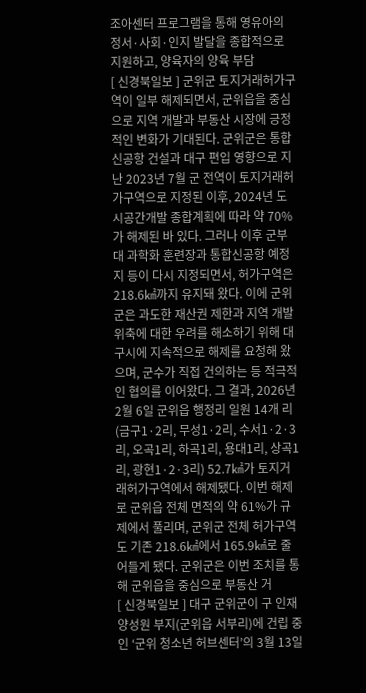조아센터 프로그램을 통해 영유아의 정서·사회·인지 발달을 종합적으로 지원하고, 양육자의 양육 부담
[ 신경북일보 ] 군위군 토지거래허가구역이 일부 해제되면서, 군위읍을 중심으로 지역 개발과 부동산 시장에 긍정적인 변화가 기대된다. 군위군은 통합신공항 건설과 대구 편입 영향으로 지난 2023년 7월 군 전역이 토지거래허가구역으로 지정된 이후, 2024년 도시공간개발 종합계획에 따라 약 70%가 해제된 바 있다. 그러나 이후 군부대 과학화 훈련장과 통합신공항 예정지 등이 다시 지정되면서, 허가구역은 218.6㎢까지 유지돼 왔다. 이에 군위군은 과도한 재산권 제한과 지역 개발 위축에 대한 우려를 해소하기 위해 대구시에 지속적으로 해제를 요청해 왔으며, 군수가 직접 건의하는 등 적극적인 협의를 이어왔다. 그 결과, 2026년 2월 6일 군위읍 행정리 일원 14개 리(금구1·2리, 무성1·2리, 수서1·2·3리, 오곡1리, 하곡1리, 용대1리, 상곡1리, 광현1·2·3리) 52.7㎢가 토지거래허가구역에서 해제됐다. 이번 해제로 군위읍 전체 면적의 약 61%가 규제에서 풀리며, 군위군 전체 허가구역도 기존 218.6㎢에서 165.9㎢로 줄어들게 됐다. 군위군은 이번 조치를 통해 군위읍을 중심으로 부동산 거
[ 신경북일보 ] 대구 군위군이 구 인재양성원 부지(군위읍 서부리)에 건립 중인 ‘군위 청소년 허브센터’의 3월 13일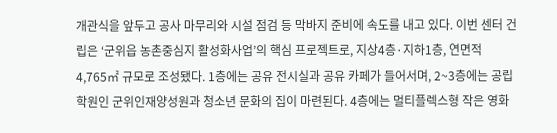개관식을 앞두고 공사 마무리와 시설 점검 등 막바지 준비에 속도를 내고 있다. 이번 센터 건립은 ‘군위읍 농촌중심지 활성화사업’의 핵심 프로젝트로, 지상4층·지하1층, 연면적 4,765㎡ 규모로 조성됐다. 1층에는 공유 전시실과 공유 카페가 들어서며, 2~3층에는 공립학원인 군위인재양성원과 청소년 문화의 집이 마련된다. 4층에는 멀티플렉스형 작은 영화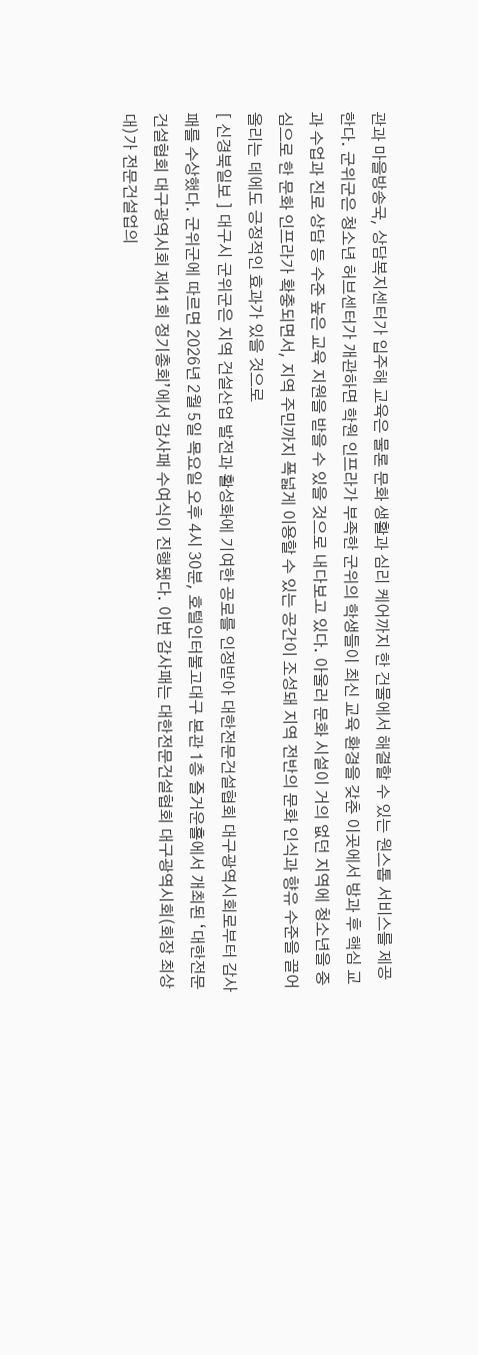관과 마을방송국, 상담복지센터가 입주해 교육은 물론 문화 생활과 심리 케어까지 한 건물에서 해결할 수 있는 원스톱 서비스를 제공한다. 군위군은 청소년 허브센터가 개관하면 학원 인프라가 부족한 군위의 학생들이 최신 교육 환경을 갖춘 이곳에서 방과 후 핵심 교과 수업과 진로 상담 등 수준 높은 교육 지원을 받을 수 있을 것으로 내다보고 있다. 아울러 문화 시설이 거의 없던 지역에 청소년을 중심으로 한 문화 인프라가 확충되면서, 지역 주민까지 폭넓게 이용할 수 있는 공간이 조성돼 지역 전반의 문화 인식과 향유 수준을 끌어올리는 데에도 긍정적인 효과가 있을 것으로
[ 신경북일보 ] 대구시 군위군은 지역 건설산업 발전과 활성화에 기여한 공로를 인정받아 대한전문건설협회 대구광역시회로부터 감사패를 수상했다. 군위군에 따르면 2026년 2월 5일 목요일 오후 4시 30분, 호텔인터불고대구 본관 1층 즐거운홀에서 개최된 ‘대한전문건설협회 대구광역시회 제41회 정기총회’에서 감사패 수여식이 진행됐다. 이번 감사패는 대한전문건설협회 대구광역시회(회장 최상대)가 전문건설업의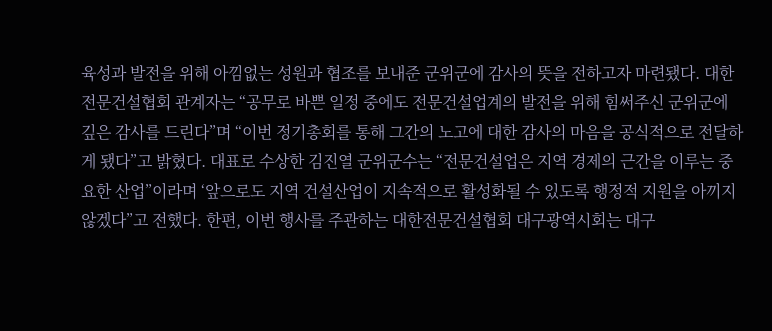육성과 발전을 위해 아낌없는 성원과 협조를 보내준 군위군에 감사의 뜻을 전하고자 마련됐다. 대한전문건설협회 관계자는 “공무로 바쁜 일정 중에도 전문건설업계의 발전을 위해 힘써주신 군위군에 깊은 감사를 드린다”며 “이번 정기총회를 통해 그간의 노고에 대한 감사의 마음을 공식적으로 전달하게 됐다”고 밝혔다. 대표로 수상한 김진열 군위군수는 “전문건설업은 지역 경제의 근간을 이루는 중요한 산업”이라며 ‘앞으로도 지역 건설산업이 지속적으로 활성화될 수 있도록 행정적 지원을 아끼지 않겠다”고 전했다. 한편, 이번 행사를 주관하는 대한전문건설협회 대구광역시회는 대구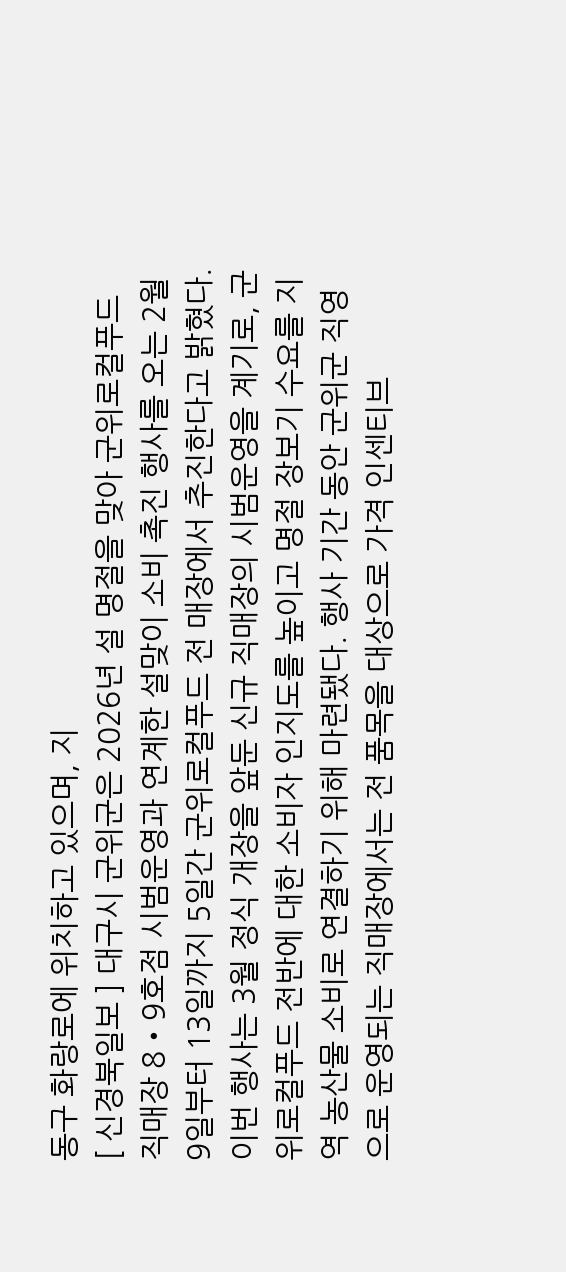동구 화랑로에 위치하고 있으며, 지
[ 신경북일보 ] 대구시 군위군은 2026년 설 명절을 맞아 군위로컬푸드 직매장 8‧9호점 시범운영과 연계한 설맞이 소비 촉진 행사를 오는 2월 9일부터 13일까지 5일간 군위로컬푸드 전 매장에서 추진한다고 밝혔다. 이번 행사는 3월 정식 개장을 앞둔 신규 직매장의 시범운영을 계기로, 군위로컬푸드 전반에 대한 소비자 인지도를 높이고 명절 장보기 수요를 지역 농산물 소비로 연결하기 위해 마련됐다. 행사 기간 동안 군위군 직영으로 운영되는 직매장에서는 전 품목을 대상으로 가격 인센티브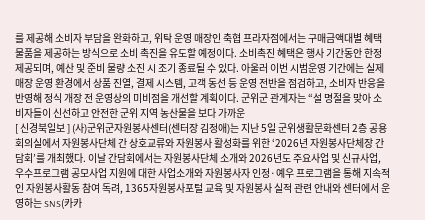를 제공해 소비자 부담을 완화하고, 위탁 운영 매장인 축협 프라자점에서는 구매금액대별 혜택 물품을 제공하는 방식으로 소비 촉진을 유도할 예정이다. 소비촉진 혜택은 행사 기간동안 한정 제공되며, 예산 및 준비 물량 소진 시 조기 종료될 수 있다. 아울러 이번 시범운영 기간에는 실제 매장 운영 환경에서 상품 진열, 결제 시스템, 고객 동선 등 운영 전반을 점검하고, 소비자 반응을 반영해 정식 개장 전 운영상의 미비점을 개선할 계획이다. 군위군 관계자는 “설 명절을 맞아 소비자들이 신선하고 안전한 군위 지역 농산물을 보다 가까운
[ 신경북일보 ] (사)군위군자원봉사센터(센터장 김정애)는 지난 5일 군위생활문화센터 2층 공용회의실에서 자원봉사단체 간 상호교류와 자원봉사 활성화를 위한 ‘2026년 자원봉사단체장 간담회’를 개최했다. 이날 간담회에서는 자원봉사단체 소개와 2026년도 주요사업 및 신규사업, 우수프로그램 공모사업 지원에 대한 사업소개와 자원봉사자 인정·예우 프로그램을 통해 지속적인 자원봉사활동 참여 독려, 1365자원봉사포털 교육 및 자원봉사 실적 관련 안내와 센터에서 운영하는 SNS(카카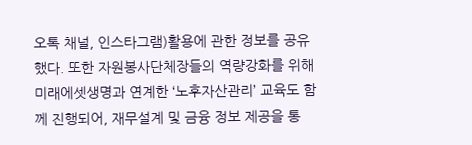오톡 채널, 인스타그램)활용에 관한 정보를 공유했다. 또한 자원봉사단체장들의 역량강화를 위해 미래에셋생명과 연계한 ‘노후자산관리’ 교육도 함께 진행되어, 재무설계 및 금융 정보 제공을 통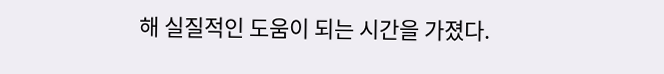해 실질적인 도움이 되는 시간을 가졌다.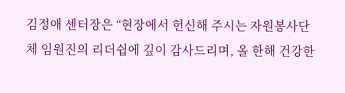김정애 센터장은 “현장에서 헌신해 주시는 자원봉사단체 임원진의 리더쉽에 깊이 감사드리며, 올 한해 건강한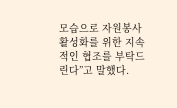모습으로 자원봉사 활성화를 위한 지속적인 협조를 부탁드린다”고 말했다.